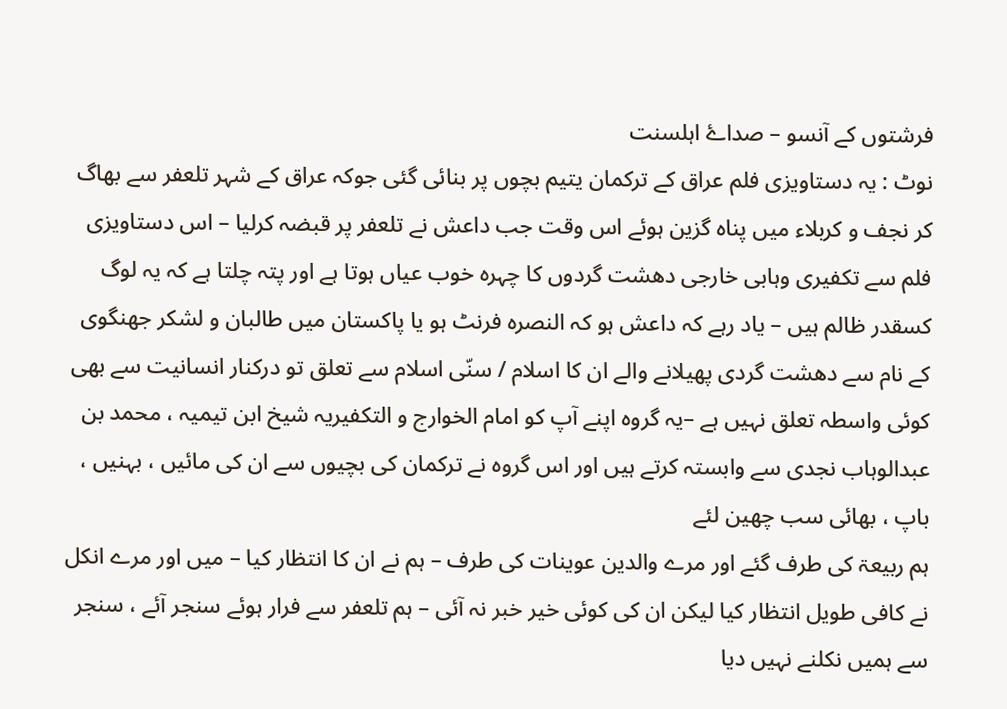فرشتوں کے آنسو – صداۓ اہلسنت
نوٹ : یہ دستاویزی فلم عراق کے ترکمان یتیم بچوں پر بنائی گئی جوکہ عراق کے شہر تلعفر سے بھاگ کر نجف و کربلاء میں پناہ گزین ہوئے اس وقت جب داعش نے تلعفر پر قبضہ کرلیا – اس دستاویزی فلم سے تکفیری وہابی خارجی دھشت گردوں کا چہرہ خوب عیاں ہوتا ہے اور پتہ چلتا ہے کہ یہ لوگ کسقدر ظالم ہیں – یاد رہے کہ داعش ہو کہ النصرہ فرنٹ ہو یا پاکستان میں طالبان و لشکر جھنگوی کے نام سے دھشت گردی پھیلانے والے ان کا اسلام / سنّی اسلام سے تعلق تو درکنار انسانیت سے بھی کوئی واسطہ تعلق نہیں ہے –یہ گروہ اپنے آپ کو امام الخوارج و التکفیریہ شیخ ابن تیمیہ ، محمد بن عبدالوہاب نجدی سے وابستہ کرتے ہیں اور اس گروہ نے ترکمان کی بچیوں سے ان کی مائیں ، بہنیں ، باپ ، بھائی سب چھین لئے
ہم ربیعۃ کی طرف گئے اور مرے والدین عوینات کی طرف – ہم نے ان کا انتظار کیا – میں اور مرے انکل نے کافی طویل انتظار کیا لیکن ان کی کوئی خیر خبر نہ آئی – ہم تلعفر سے فرار ہوئے سنجر آئے ، سنجر سے ہمیں نکلنے نہیں دیا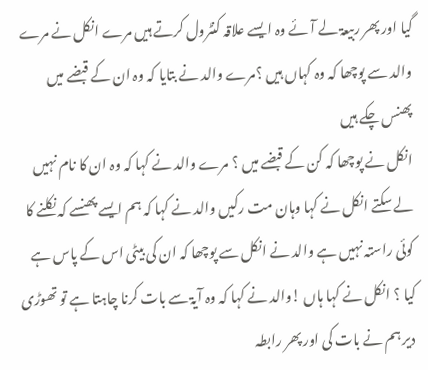گیا اور پھر ربیعۃ لے آئے وہ ایسے علاقہ کنٹرول کرتے ہیں مرے انکل نے مرے والد سے پوچھا کہ وہ کہاں ہیں ؟مرے والد نے بتایا کہ وہ ان کے قبضے میں پھنس چکے ہیں
انکل نے پوچھا کہ کن کے قبضے میں ؟ مرے والد نے کہا کہ وہ ان کا نام نہیں لے سکتے انکل نے کہا وہان مت رکیں والد نے کہا کہ ہم ایسے پھنسے کہ نکلنے کا کوئی راستہ نہیں ہے والد نے انکل سے پوچھا کہ ان کی بیٹی اس کے پاس ہے کیا ؟ انکل نے کہا ہاں !والد نے کہا کہ وہ آیۃ سے بات کرنا چاہتا ہے تو تھوڑی دیر ہم نے بات کی اور پھر رابطہ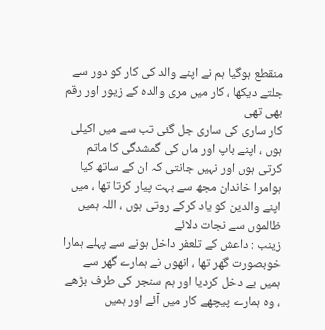منقطع ہوگیا ہم نے اپنے والد کی کار کو دور سے جلتے دیکھا ، کار میں مری والدہ کے زیور اور رقم بھی تھی
کار ساری کی ساری جل گئی تب سے میں اکیلی ہوں ، اپنے باپ اور ماں کی گمشدگی کا ماتم کرتی ہوں اور نہیں جانتی کہ ان کے ساتھ کیا ہوامرا خاندان مجھ سے بہت پیار کرتا تھا ، میں اپنے والدین کو یاد کرکے روتی ہوں ، اللہ ہمیں ظالموں سے نجات دلائے
زینب : داعش کے تلعفر داخل ہونے سے پہلے ہمارا خوبصورت گھر تھا ، انھوں نے ہمارے گھر سے ہمیں بے دخل کردیا اور ہم سنجر کی طرف بڑھے ، وہ ہمارے پیچھے کار میں آئے اور ہمیں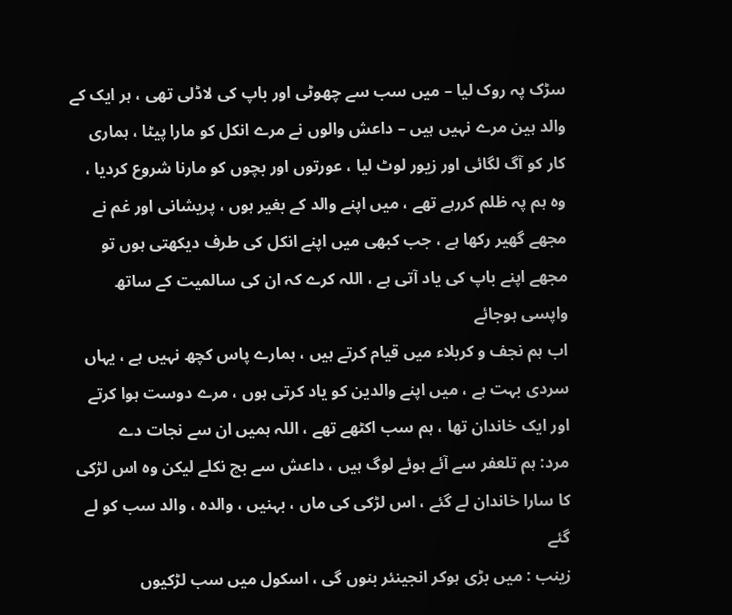سڑک پہ روک لیا – میں سب سے چھوٹی اور باپ کی لاڈلی تھی ، ہر ایک کے والد ہین مرے نہیں ہیں – داعش والوں نے مرے انکل کو مارا پیٹا ، ہماری کار کو آگ لگائی اور زیور لوٹ لیا ، عورتوں اور بچوں کو مارنا شروع کردیا ، وہ ہم پہ ظلم کررہے تھے ، میں اپنے والد کے بغیر ہوں ، پریشانی اور غم نے مجھے گھیر رکھا ہے ، جب کبھی میں اپنے انکل کی طرف دیکھتی ہوں تو مجھے اپنے باپ کی یاد آتی ہے ، اللہ کرے کہ ان کی سالمیت کے ساتھ واپسی ہوجائے
اب ہم نجف و کربلاء میں قیام کرتے ہیں ، ہمارے پاس کچھ نہیں ہے ، یہاں سردی بہت ہے ، میں اپنے والدین کو یاد کرتی ہوں ، مرے دوست ہوا کرتے اور ایک خاندان تھا ، ہم سب اکٹھے تھے ، اللہ ہمیں ان سے نجات دے
مرد: ہم تلعفر سے آئے ہوئے لوگ ہیں ، داعش سے بچ نکلے لیکن وہ اس لڑکی کا سارا خاندان لے گئے ، اس لڑکی کی ماں ، بہنیں ، والدہ ، والد سب کو لے گئے
زینب : میں بڑی ہوکر انجینئر بنوں گی ، اسکول میں سب لڑکیوں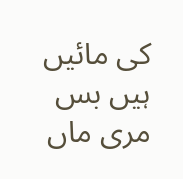کی مائیں ہیں بس مری ماں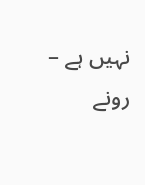نہیں ہے – رونے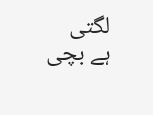لگتی ہے بچی